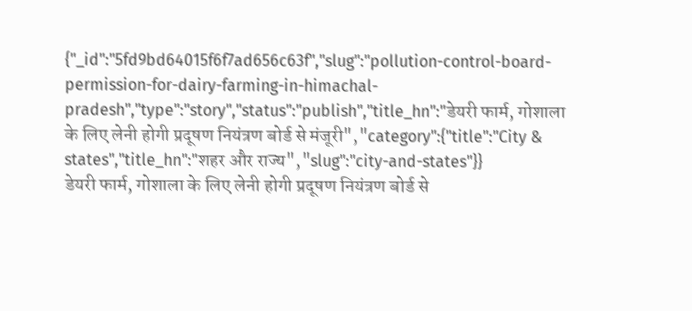{"_id":"5fd9bd64015f6f7ad656c63f","slug":"pollution-control-board-permission-for-dairy-farming-in-himachal-pradesh","type":"story","status":"publish","title_hn":"डेयरी फार्म, गोशाला के लिए लेनी होगी प्रदूषण नियंत्रण बोर्ड से मंजूरी","category":{"title":"City & states","title_hn":"शहर और राज्य","slug":"city-and-states"}}
डेयरी फार्म, गोशाला के लिए लेनी होगी प्रदूषण नियंत्रण बोर्ड से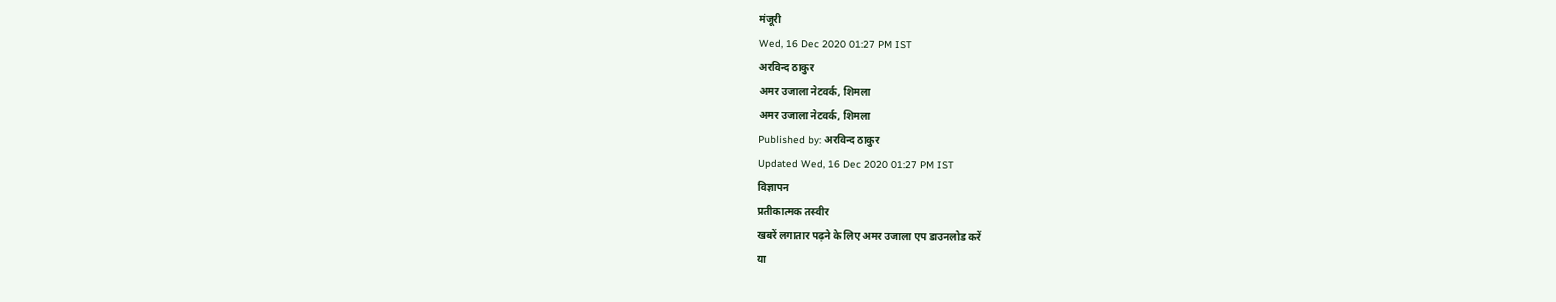मंजूरी
Wed, 16 Dec 2020 01:27 PM IST
अरविन्द ठाकुर
अमर उजाला नेटवर्क, शिमला
अमर उजाला नेटवर्क, शिमला
Published by: अरविन्द ठाकुर
Updated Wed, 16 Dec 2020 01:27 PM IST
विज्ञापन
प्रतीकात्मक तस्वीर
खबरें लगातार पढ़ने के लिए अमर उजाला एप डाउनलोड करें
या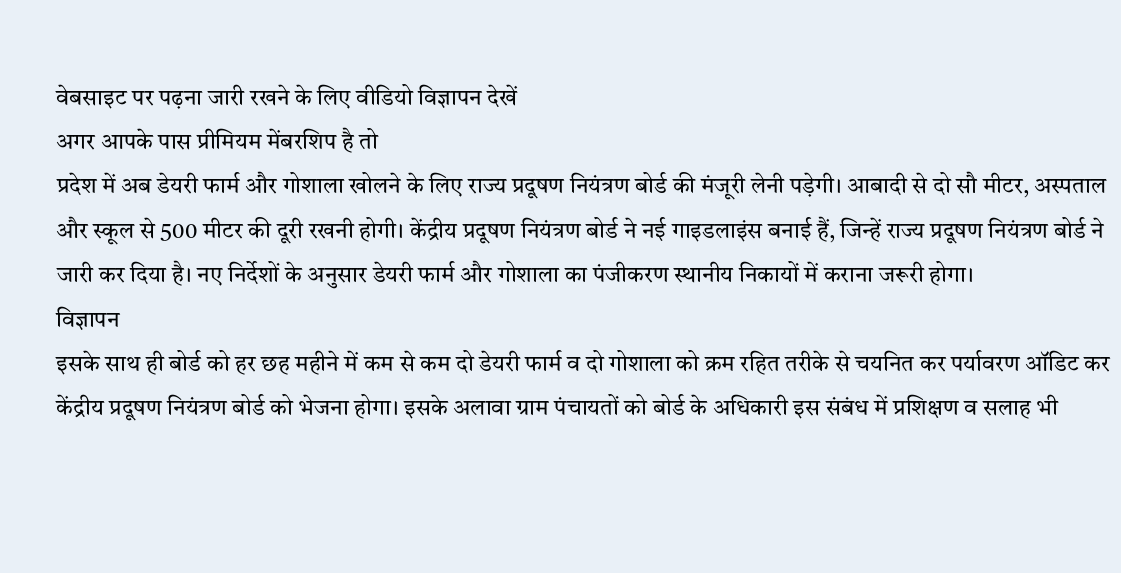वेबसाइट पर पढ़ना जारी रखने के लिए वीडियो विज्ञापन देखें
अगर आपके पास प्रीमियम मेंबरशिप है तो
प्रदेश में अब डेयरी फार्म और गोशाला खोलने के लिए राज्य प्रदूषण नियंत्रण बोर्ड की मंजूरी लेनी पड़ेगी। आबादी से दो सौ मीटर, अस्पताल और स्कूल से 500 मीटर की दूरी रखनी होगी। केंद्रीय प्रदूषण नियंत्रण बोर्ड ने नई गाइडलाइंस बनाई हैं, जिन्हें राज्य प्रदूषण नियंत्रण बोर्ड ने जारी कर दिया है। नए निर्देशों के अनुसार डेयरी फार्म और गोशाला का पंजीकरण स्थानीय निकायों में कराना जरूरी होगा।
विज्ञापन
इसके साथ ही बोर्ड को हर छह महीने में कम से कम दो डेयरी फार्म व दो गोशाला को क्रम रहित तरीके से चयनित कर पर्यावरण ऑडिट कर केंद्रीय प्रदूषण नियंत्रण बोर्ड को भेजना होगा। इसके अलावा ग्राम पंचायतों को बोर्ड के अधिकारी इस संबंध में प्रशिक्षण व सलाह भी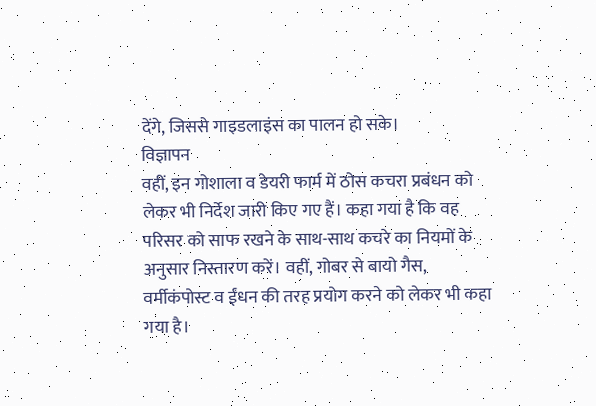देंगे, जिससे गाइडलाइंस का पालन हो सके।
विज्ञापन
वहीं, इन गोशाला व डेयरी फार्म में ठोस कचरा प्रबंधन को लेकर भी निर्देश जारी किए गए हैं। कहा गया है कि वह परिसर को साफ रखने के साथ-साथ कचरे का नियमों के अनुसार निस्तारण करें। वहीं, गोबर से बायो गैस, वर्मीकंपोस्ट व ईंधन की तरह प्रयोग करने को लेकर भी कहा गया है।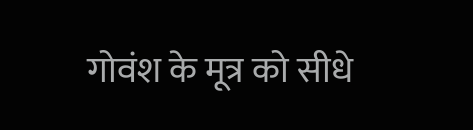गोवंश के मूत्र को सीधे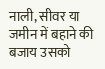नाली, सीवर या जमीन में बहाने की बजाय उसको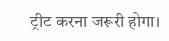ट्रीट करना जरूरी होगा।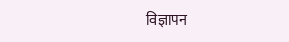विज्ञापन